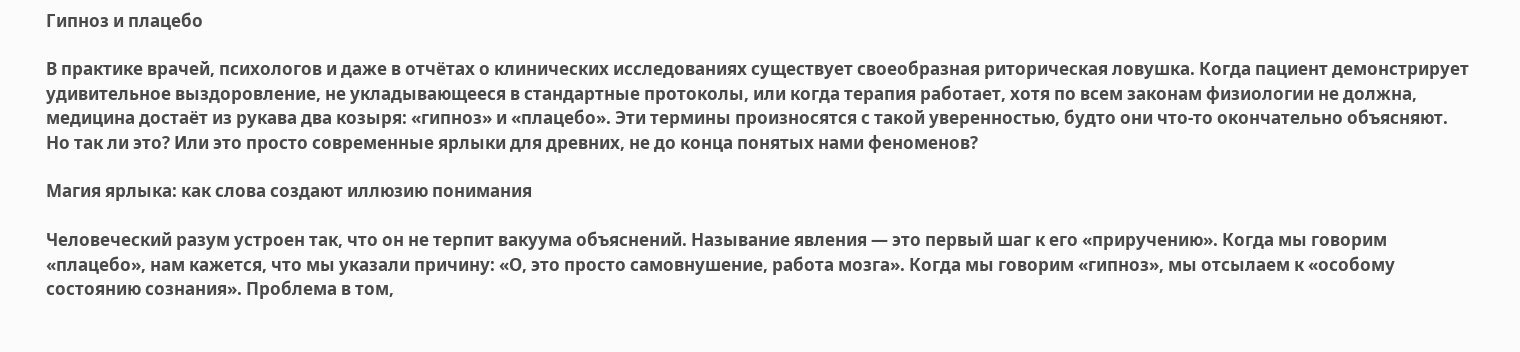Гипноз и плацебо

В практике врачей, психологов и даже в отчётах о клинических исследованиях существует своеобразная риторическая ловушка. Когда пациент демонстрирует удивительное выздоровление, не укладывающееся в стандартные протоколы, или когда терапия работает, хотя по всем законам физиологии не должна, медицина достаёт из рукава два козыря: «гипноз» и «плацебо». Эти термины произносятся с такой уверенностью, будто они что-то окончательно объясняют. Но так ли это? Или это просто современные ярлыки для древних, не до конца понятых нами феноменов?

Магия ярлыка: как слова создают иллюзию понимания

Человеческий разум устроен так, что он не терпит вакуума объяснений. Называние явления — это первый шаг к его «приручению». Когда мы говорим «плацебо», нам кажется, что мы указали причину: «О, это просто самовнушение, работа мозга». Когда мы говорим «гипноз», мы отсылаем к «особому состоянию сознания». Проблема в том,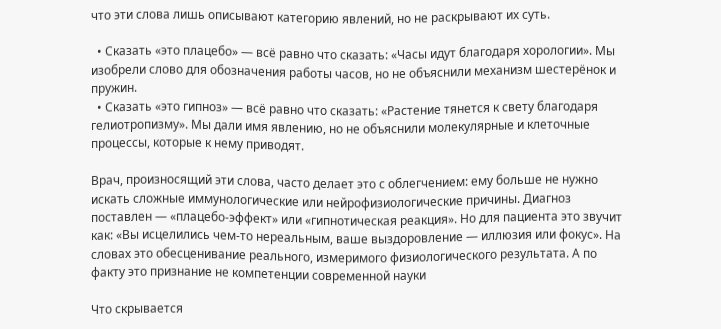что эти слова лишь описывают категорию явлений, но не раскрывают их суть.

  • Сказать «это плацебо» — всё равно что сказать: «Часы идут благодаря хорологии». Мы изобрели слово для обозначения работы часов, но не объяснили механизм шестерёнок и пружин.
  • Сказать «это гипноз» — всё равно что сказать: «Растение тянется к свету благодаря гелиотропизму». Мы дали имя явлению, но не объяснили молекулярные и клеточные процессы, которые к нему приводят.

Врач, произносящий эти слова, часто делает это с облегчением: ему больше не нужно искать сложные иммунологические или нейрофизиологические причины. Диагноз поставлен — «плацебо-эффект» или «гипнотическая реакция». Но для пациента это звучит как: «Вы исцелились чем-то нереальным, ваше выздоровление — иллюзия или фокус». На словах это обесценивание реального, измеримого физиологического результата. А по факту это признание не компетенции современной науки

Что скрывается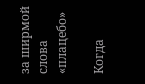за ширмой слова «плацебо»

Когда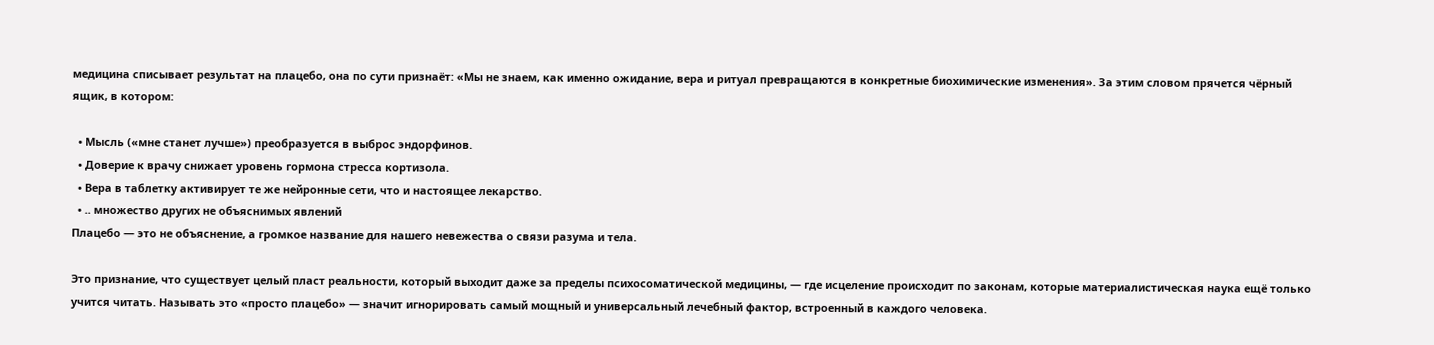медицина списывает результат на плацебо, она по сути признаёт: «Мы не знаем, как именно ожидание, вера и ритуал превращаются в конкретные биохимические изменения». За этим словом прячется чёрный ящик, в котором:

  • Мысль («мне станет лучше») преобразуется в выброс эндорфинов.
  • Доверие к врачу снижает уровень гормона стресса кортизола.
  • Вера в таблетку активирует те же нейронные сети, что и настоящее лекарство.
  • .. множество других не объяснимых явлений
Плацебо — это не объяснение, а громкое название для нашего невежества о связи разума и тела.

Это признание, что существует целый пласт реальности, который выходит даже за пределы психосоматической медицины, — где исцеление происходит по законам, которые материалистическая наука ещё только учится читать. Называть это «просто плацебо» — значит игнорировать самый мощный и универсальный лечебный фактор, встроенный в каждого человека.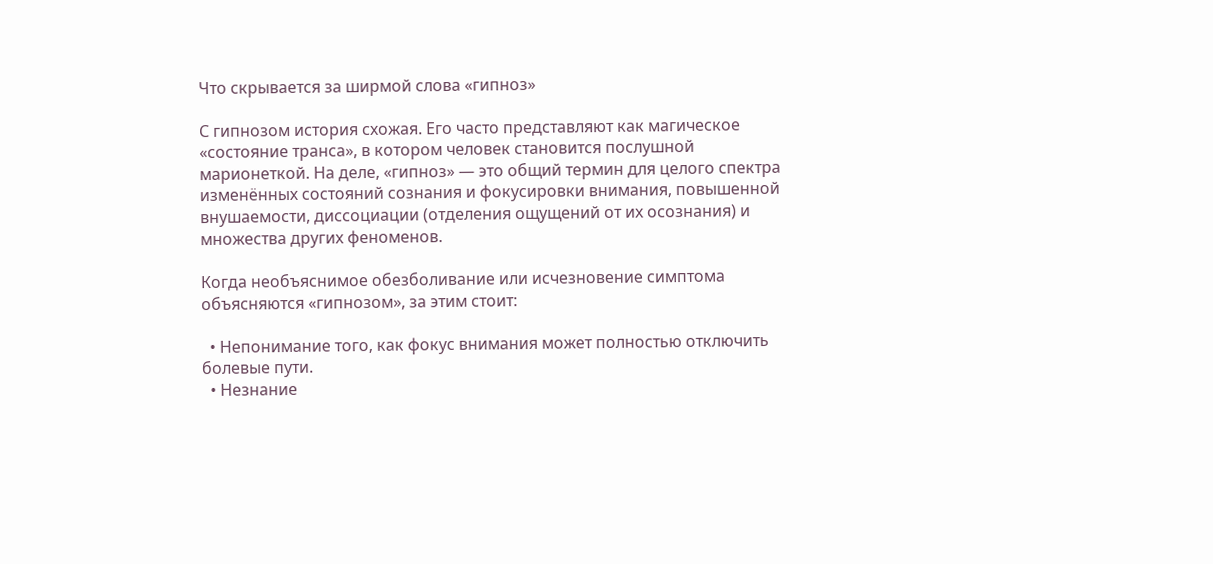Что скрывается за ширмой слова «гипноз»

С гипнозом история схожая. Его часто представляют как магическое «состояние транса», в котором человек становится послушной марионеткой. На деле, «гипноз» — это общий термин для целого спектра изменённых состояний сознания и фокусировки внимания, повышенной внушаемости, диссоциации (отделения ощущений от их осознания) и множества других феноменов.

Когда необъяснимое обезболивание или исчезновение симптома объясняются «гипнозом», за этим стоит:

  • Непонимание того, как фокус внимания может полностью отключить болевые пути.
  • Незнание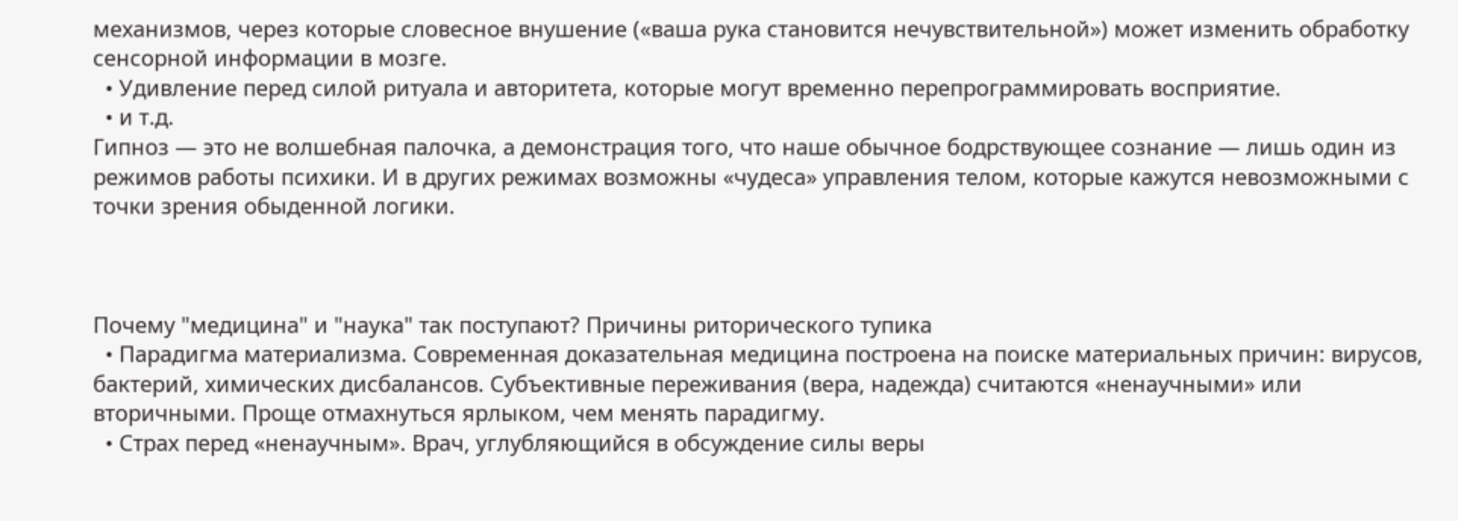механизмов, через которые словесное внушение («ваша рука становится нечувствительной») может изменить обработку сенсорной информации в мозге.
  • Удивление перед силой ритуала и авторитета, которые могут временно перепрограммировать восприятие.
  • и т.д.
Гипноз — это не волшебная палочка, а демонстрация того, что наше обычное бодрствующее сознание — лишь один из режимов работы психики. И в других режимах возможны «чудеса» управления телом, которые кажутся невозможными с точки зрения обыденной логики.



Почему "медицина" и "наука" так поступают? Причины риторического тупика
  • Парадигма материализма. Современная доказательная медицина построена на поиске материальных причин: вирусов, бактерий, химических дисбалансов. Субъективные переживания (вера, надежда) считаются «ненаучными» или вторичными. Проще отмахнуться ярлыком, чем менять парадигму.
  • Страх перед «ненаучным». Врач, углубляющийся в обсуждение силы веры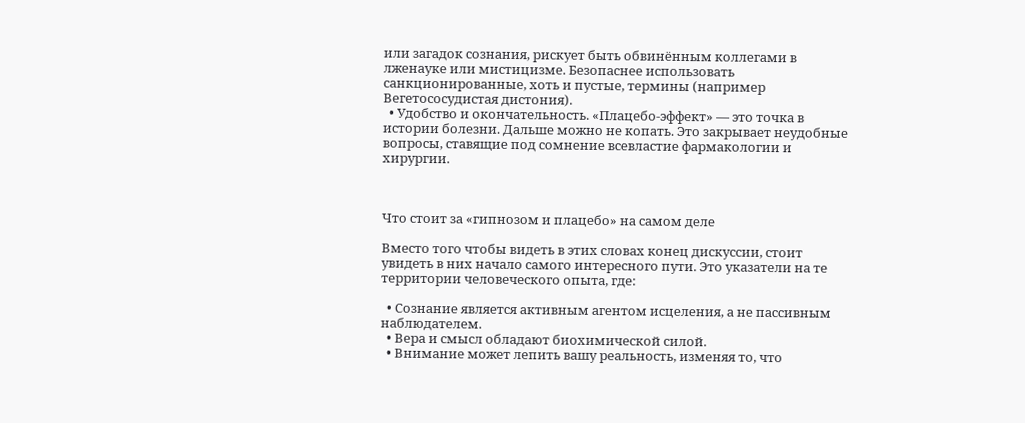или загадок сознания, рискует быть обвинённым коллегами в лженауке или мистицизме. Безопаснее использовать санкционированные, хоть и пустые, термины (например Вегетососудистая дистония).
  • Удобство и окончательность. «Плацебо-эффект» — это точка в истории болезни. Дальше можно не копать. Это закрывает неудобные вопросы, ставящие под сомнение всевластие фармакологии и хирургии.



Что стоит за «гипнозом и плацебо» на самом деле

Вместо того чтобы видеть в этих словах конец дискуссии, стоит увидеть в них начало самого интересного пути. Это указатели на те территории человеческого опыта, где:

  • Сознание является активным агентом исцеления, а не пассивным наблюдателем.
  • Вера и смысл обладают биохимической силой.
  • Внимание может лепить вашу реальность, изменяя то, что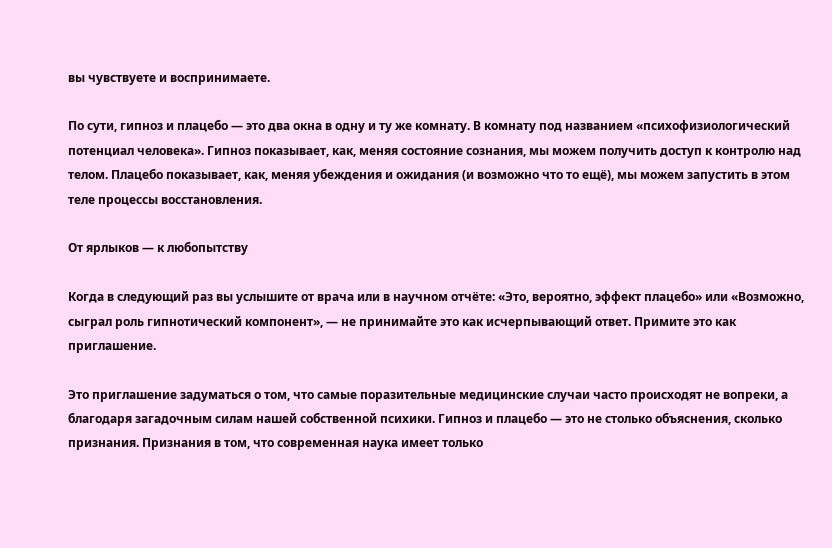вы чувствуете и воспринимаете.

По сути, гипноз и плацебо — это два окна в одну и ту же комнату. В комнату под названием «психофизиологический потенциал человека». Гипноз показывает, как, меняя состояние сознания, мы можем получить доступ к контролю над телом. Плацебо показывает, как, меняя убеждения и ожидания (и возможно что то ещё), мы можем запустить в этом теле процессы восстановления.

От ярлыков — к любопытству

Когда в следующий раз вы услышите от врача или в научном отчёте: «Это, вероятно, эффект плацебо» или «Возможно, сыграл роль гипнотический компонент», — не принимайте это как исчерпывающий ответ. Примите это как приглашение.

Это приглашение задуматься о том, что самые поразительные медицинские случаи часто происходят не вопреки, а благодаря загадочным силам нашей собственной психики. Гипноз и плацебо — это не столько объяснения, сколько признания. Признания в том, что современная наука имеет только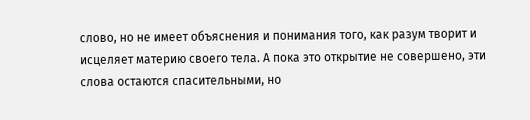слово, но не имеет объяснения и понимания того, как разум творит и исцеляет материю своего тела. А пока это открытие не совершено, эти слова остаются спасительными, но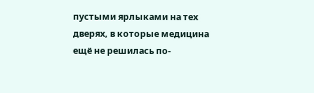пустыми ярлыками на тех дверях, в которые медицина ещё не решилась по-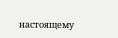настоящему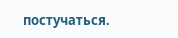постучаться.